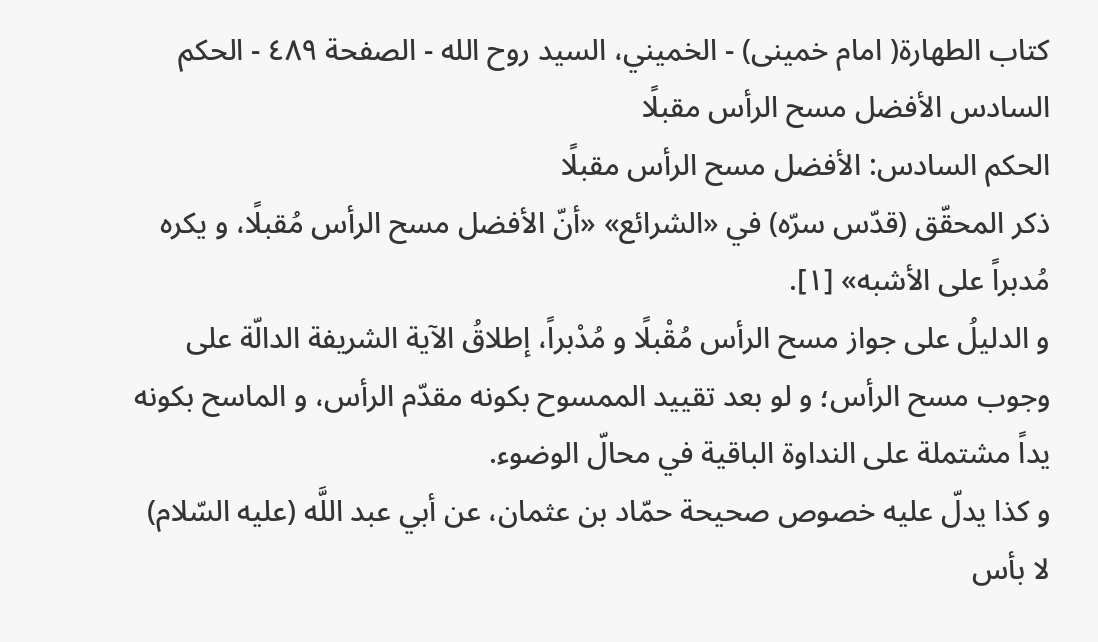كتاب الطهارة( امام خمينى) - الخميني، السيد روح الله - الصفحة ٤٨٩ - الحكم السادس الأفضل مسح الرأس مقبلًا
الحكم السادس: الأفضل مسح الرأس مقبلًا
ذكر المحقّق (قدّس سرّه) في «الشرائع» «أنّ الأفضل مسح الرأس مُقبلًا، و يكره مُدبراً على الأشبه» [١].
و الدليلُ على جواز مسح الرأس مُقْبلًا و مُدْبراً، إطلاقُ الآية الشريفة الدالّة على وجوب مسح الرأس؛ و لو بعد تقييد الممسوح بكونه مقدّم الرأس، و الماسح بكونه يداً مشتملة على النداوة الباقية في محالّ الوضوء.
و كذا يدلّ عليه خصوص صحيحة حمّاد بن عثمان، عن أبي عبد اللَّه (عليه السّلام)
لا بأس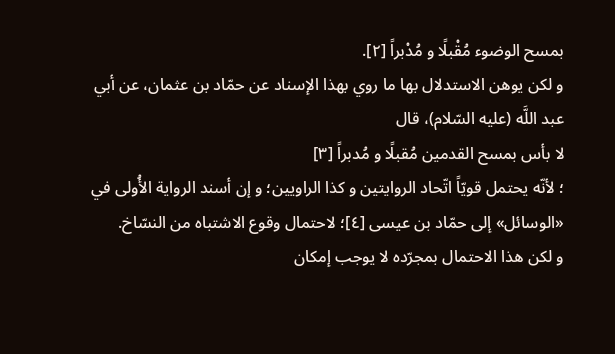بمسح الوضوء مُقْبلًا و مُدْبراً [٢].
و لكن يوهن الاستدلال بها ما روي بهذا الإسناد عن حمّاد بن عثمان، عن أبي عبد اللَّه (عليه السّلام)، قال
لا بأس بمسح القدمين مُقبلًا و مُدبراً [٣]
؛ لأنّه يحتمل قويّاً اتّحاد الروايتين و كذا الراويين؛ و إن أسند الرواية الأُولى في «الوسائل» إلى حمّاد بن عيسى [٤]؛ لاحتمال وقوع الاشتباه من النسّاخ.
و لكن هذا الاحتمال بمجرّده لا يوجب إمكان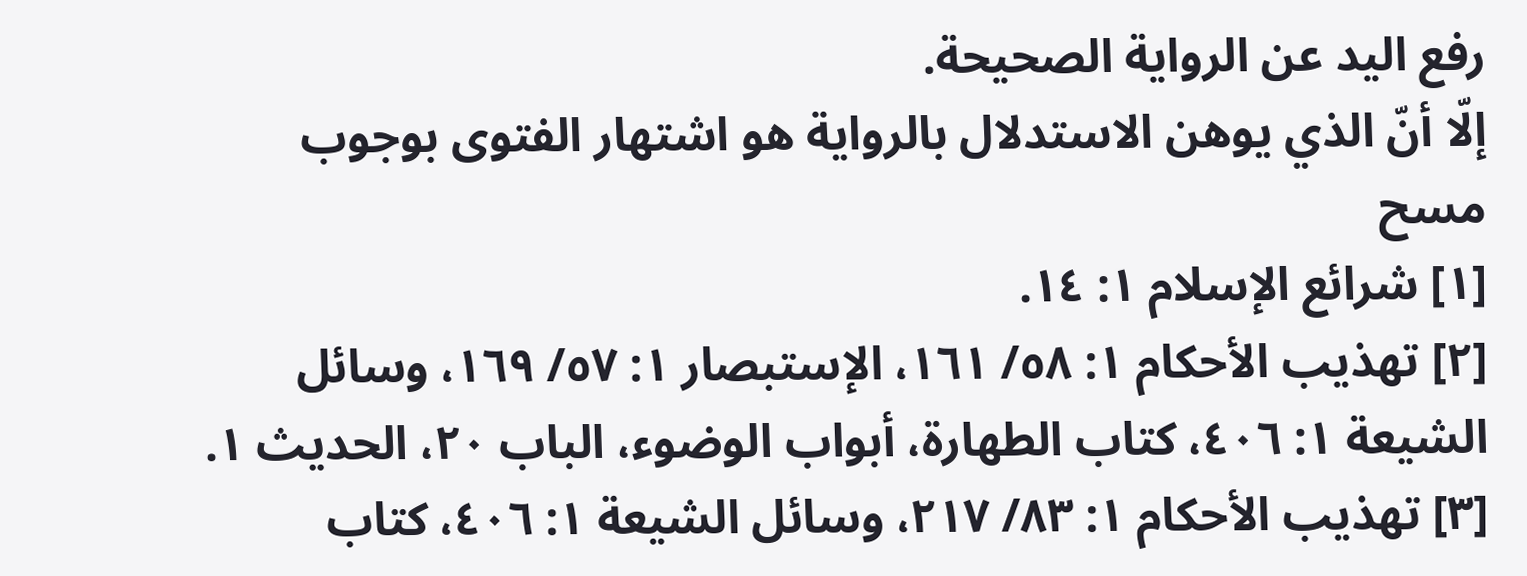رفع اليد عن الرواية الصحيحة.
إلّا أنّ الذي يوهن الاستدلال بالرواية هو اشتهار الفتوى بوجوب مسح
[١] شرائع الإسلام ١: ١٤.
[٢] تهذيب الأحكام ١: ٥٨/ ١٦١، الإستبصار ١: ٥٧/ ١٦٩، وسائل الشيعة ١: ٤٠٦، كتاب الطهارة، أبواب الوضوء، الباب ٢٠، الحديث ١.
[٣] تهذيب الأحكام ١: ٨٣/ ٢١٧، وسائل الشيعة ١: ٤٠٦، كتاب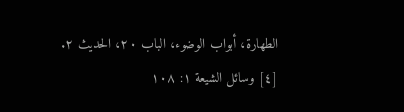الطهارة، أبواب الوضوء، الباب ٢٠، الحديث ٢.
[٤] وسائل الشيعة ١: ١٠٨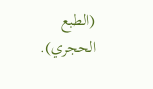(الطبع الحجري).